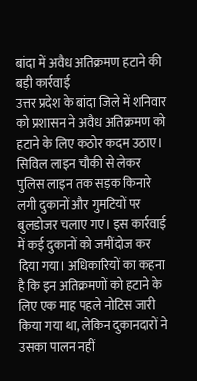बांदा में अवैध अतिक्रमण हटाने की बड़ी कार्रवाई
उत्तर प्रदेश के बांदा जिले में शनिवार को प्रशासन ने अवैध अतिक्रमण को हटाने के लिए कठोर कदम उठाए। सिविल लाइन चौकी से लेकर पुलिस लाइन तक सड़क किनारे लगी दुकानों और गुमटियों पर बुलडोजर चलाए गए। इस कार्रवाई में कई दुकानों को जमींदोज कर दिया गया। अधिकारियों का कहना है कि इन अतिक्रमणों को हटाने के लिए एक माह पहले नोटिस जारी किया गया था, लेकिन दुकानदारों ने उसका पालन नहीं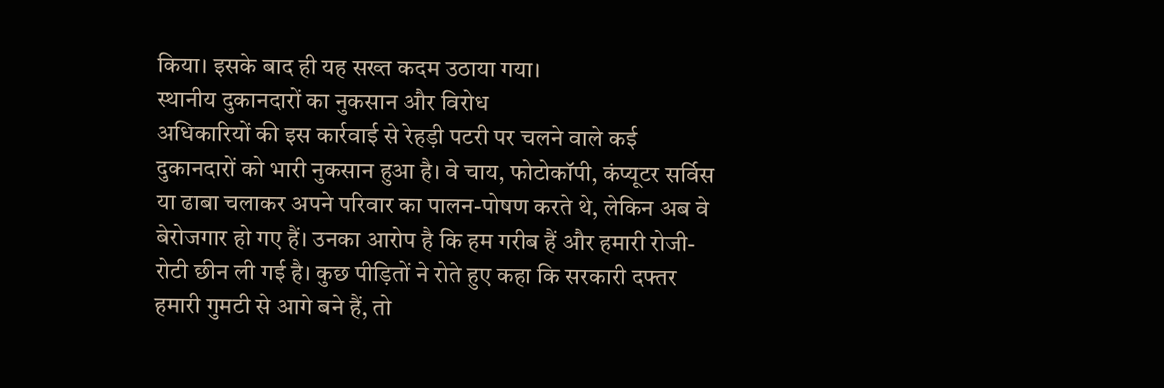किया। इसके बाद ही यह सख्त कदम उठाया गया।
स्थानीय दुकानदारों का नुकसान और विरोध
अधिकारियों की इस कार्रवाई से रेहड़ी पटरी पर चलने वाले कई दुकानदारों को भारी नुकसान हुआ है। वे चाय, फोटोकॉपी, कंप्यूटर सर्विस या ढाबा चलाकर अपने परिवार का पालन-पोषण करते थे, लेकिन अब वे बेरोजगार हो गए हैं। उनका आरोप है कि हम गरीब हैं और हमारी रोजी-रोटी छीन ली गई है। कुछ पीड़ितों ने रोते हुए कहा कि सरकारी दफ्तर हमारी गुमटी से आगे बने हैं, तो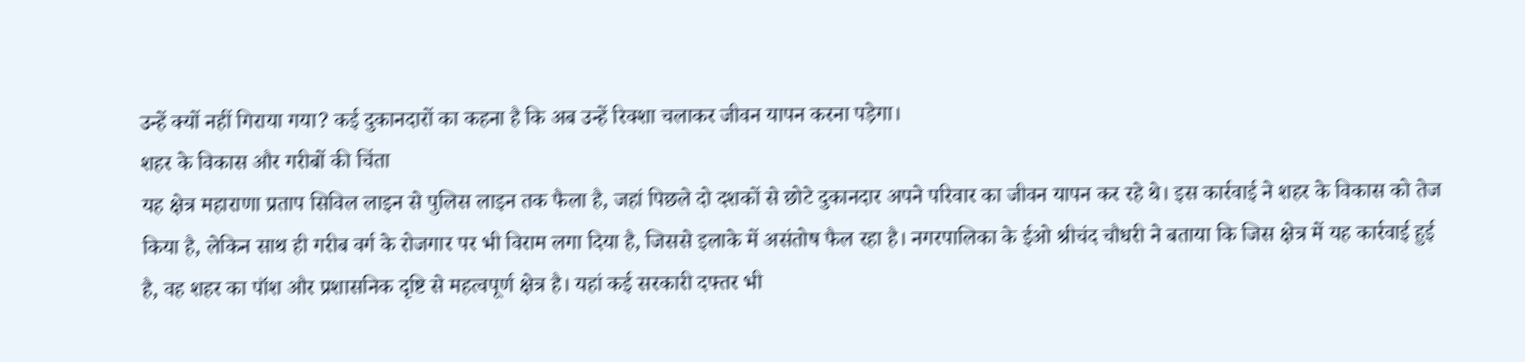उन्हें क्यों नहीं गिराया गया? कई दुकानदारों का कहना है कि अब उन्हें रिक्शा चलाकर जीवन यापन करना पड़ेगा।
शहर के विकास और गरीबों की चिंता
यह क्षेत्र महाराणा प्रताप सिविल लाइन से पुलिस लाइन तक फैला है, जहां पिछले दो दशकों से छोटे दुकानदार अपने परिवार का जीवन यापन कर रहे थे। इस कार्रवाई ने शहर के विकास को तेज किया है, लेकिन साथ ही गरीब वर्ग के रोजगार पर भी विराम लगा दिया है, जिससे इलाके में असंतोष फैल रहा है। नगरपालिका के ईओ श्रीचंद चौधरी ने बताया कि जिस क्षेत्र में यह कार्रवाई हुई है, वह शहर का पॉश और प्रशासनिक दृष्टि से महत्वपूर्ण क्षेत्र है। यहां कई सरकारी दफ्तर भी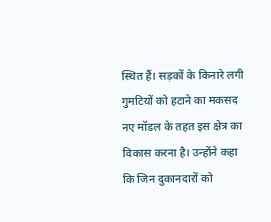स्थित हैं। सड़कों के किनारे लगी गुमटियों को हटाने का मकसद नए मॉडल के तहत इस क्षेत्र का विकास करना है। उन्होंने कहा कि जिन दुकानदारों को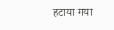हटाया गया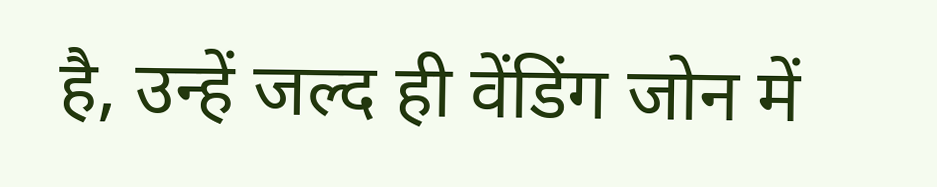है, उन्हें जल्द ही वेंडिंग जोन में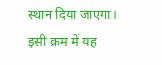स्थान दिया जाएगा। इसी क्रम में यह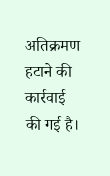अतिक्रमण हटाने की कार्रवाई की गई है।